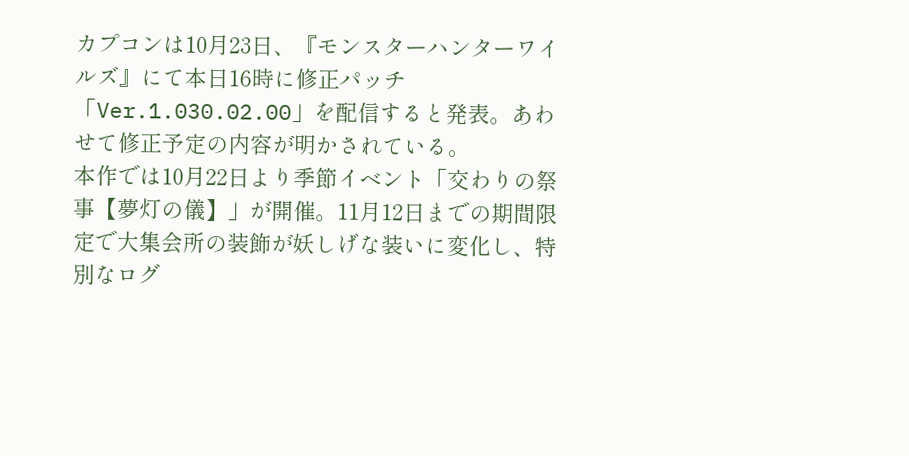カプコンは10月23日、『モンスターハンターワイルズ』にて本日16時に修正パッチ「Ver.1.030.02.00」を配信すると発表。あわせて修正予定の内容が明かされている。
本作では10月22日より季節イベント「交わりの祭事【夢灯の儀】」が開催。11月12日までの期間限定で大集会所の装飾が妖しげな装いに変化し、特別なログ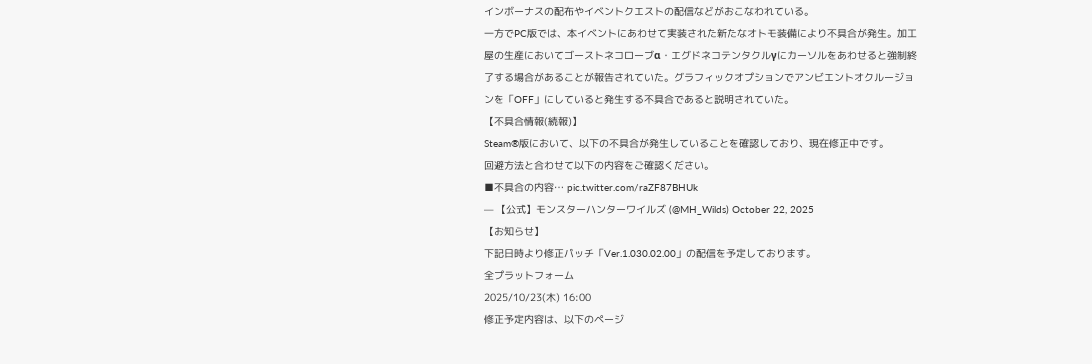インボーナスの配布やイベントクエストの配信などがおこなわれている。
一方でPC版では、本イベントにあわせて実装された新たなオトモ装備により不具合が発生。加工屋の生産においてゴーストネコローブα・エグドネコテンタクルγにカーソルをあわせると強制終了する場合があることが報告されていた。グラフィックオプションでアンビエントオクルージョンを「OFF」にしていると発生する不具合であると説明されていた。
【不具合情報(続報)】
Steam®版において、以下の不具合が発生していることを確認しており、現在修正中です。
回避方法と合わせて以下の内容をご確認ください。
■不具合の内容… pic.twitter.com/raZF87BHUk
— 【公式】モンスターハンターワイルズ (@MH_Wilds) October 22, 2025
【お知らせ】
下記日時より修正パッチ「Ver.1.030.02.00」の配信を予定しております。
全プラットフォーム
2025/10/23(木) 16:00
修正予定内容は、以下のページ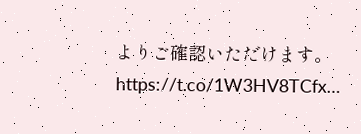よりご確認いただけます。https://t.co/1W3HV8TCfx…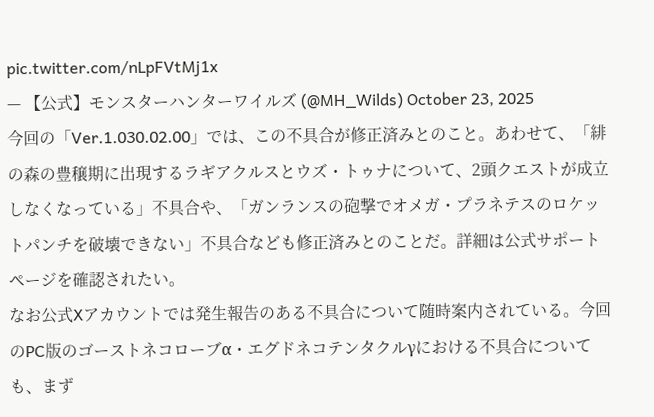pic.twitter.com/nLpFVtMj1x
— 【公式】モンスターハンターワイルズ (@MH_Wilds) October 23, 2025
今回の「Ver.1.030.02.00」では、この不具合が修正済みとのこと。あわせて、「緋の森の豊穣期に出現するラギアクルスとウズ・トゥナについて、2頭クエストが成立しなくなっている」不具合や、「ガンランスの砲撃でオメガ・プラネテスのロケットパンチを破壊できない」不具合なども修正済みとのことだ。詳細は公式サポートページを確認されたい。
なお公式Xアカウントでは発生報告のある不具合について随時案内されている。今回のPC版のゴーストネコローブα・エグドネコテンタクルγにおける不具合についても、まず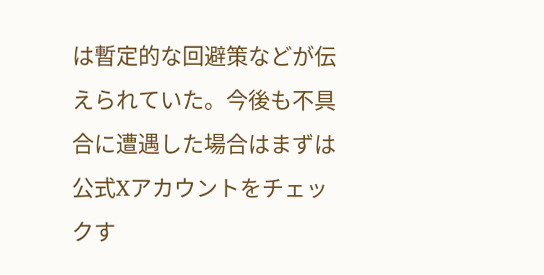は暫定的な回避策などが伝えられていた。今後も不具合に遭遇した場合はまずは公式Xアカウントをチェックす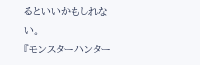るといいかもしれない。
『モンスターハンター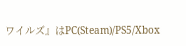ワイルズ』はPC(Steam)/PS5/Xbox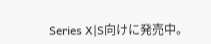Series X|S向けに発売中。